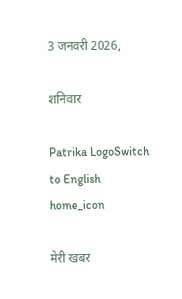3 जनवरी 2026,

शनिवार

Patrika LogoSwitch to English
home_icon

मेरी खबर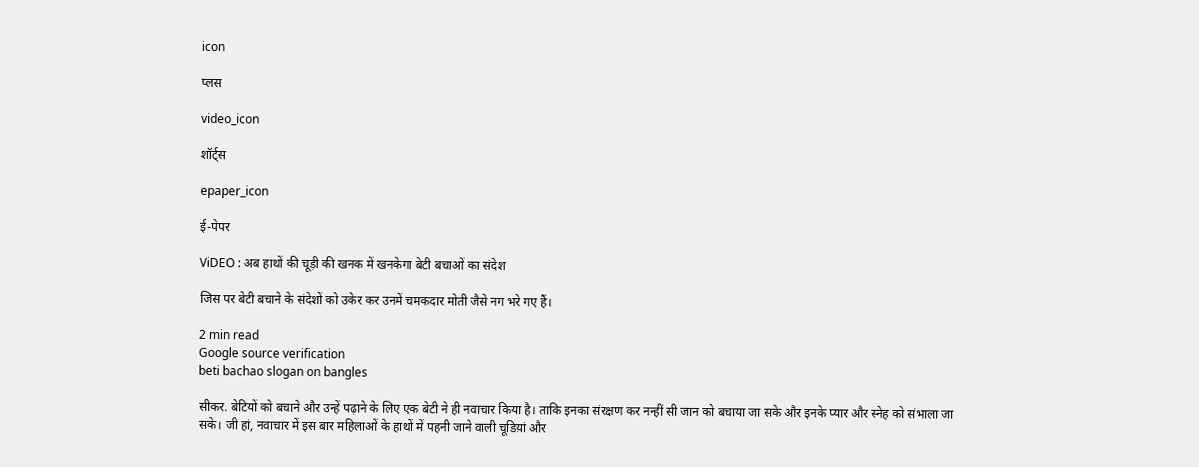icon

प्लस

video_icon

शॉर्ट्स

epaper_icon

ई-पेपर

ViDEO : अब हाथों की चूड़ी की खनक में खनकेगा बेटी बचाओं का संदेश

जिस पर बेटी बचाने के संदेशों को उकेर कर उनमें चमकदार मोती जैसे नग भरे गए हैं।

2 min read
Google source verification
beti bachao slogan on bangles

सीकर. बेटियों को बचाने और उन्हें पढ़ाने के लिए एक बेटी ने ही नवाचार किया है। ताकि इनका संरक्षण कर नन्हीं सी जान को बचाया जा सके और इनके प्यार और स्नेह को संभाला जा सके। जी हां, नवाचार में इस बार महिलाओं के हाथों में पहनी जाने वाली चूडिय़ां और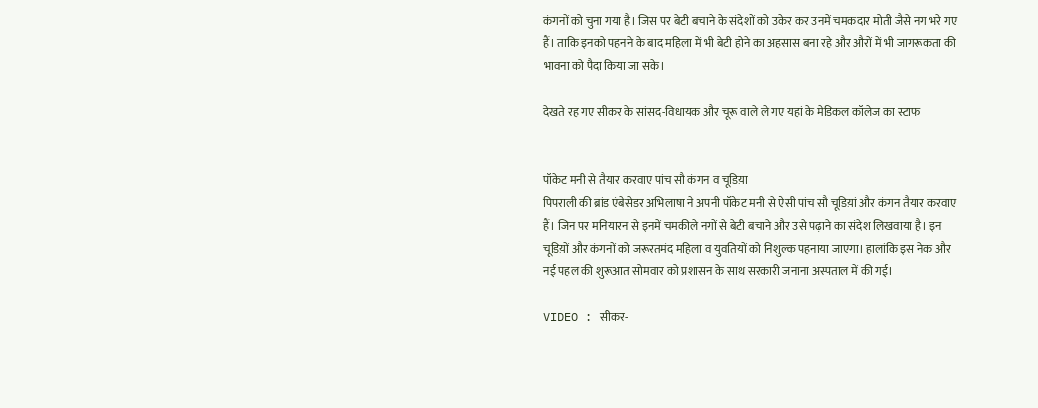कंगनों को चुना गया है। जिस पर बेटी बचाने के संदेशों को उकेर कर उनमें चमकदार मोती जैसे नग भरे गए हैं। ताकि इनको पहनने के बाद महिला में भी बेटी होने का अहसास बना रहे और औरों में भी जागरूकता की भावना को पैदा किया जा सके।

देखते रह गए सीकर के सांसद-विधायक और चूरू वाले ले गए यहां के मेडिकल कॉलेज का स्टाफ


पॉकेट मनी से तैयार करवाए पांच सौ कंगन व चूडिय़ा
पिपराली की ब्रांड एंबेसेडर अभिलाषा ने अपनी पॉकेट मनी से ऐसी पांच सौ चूडिय़ां और कंगन तैयार करवाए हैं। जिन पर मनियारन से इनमें चमकीले नगों से बेटी बचाने और उसे पढ़ाने का संदेश लिखवाया है। इन चूडिय़ों और कंगनों को जरूरतमंद महिला व युवतियों को निशुल्क पहनाया जाएगा। हालांकि इस नेक और नई पहल की शुरूआत सोमवार को प्रशासन के साथ सरकारी जनाना अस्पताल में की गई।

VIDEO : सीकर-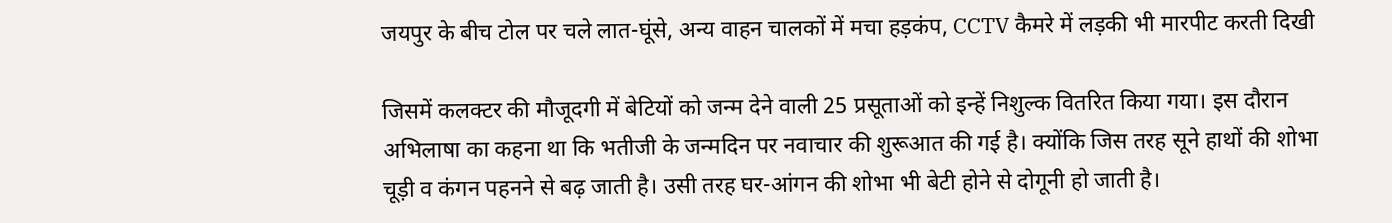जयपुर के बीच टोल पर चले लात-घूंसे, अन्य वाहन चालकों में मचा हड़कंप, CCTV कैमरे में लड़की भी मारपीट करती दिखी

जिसमें कलक्टर की मौजूदगी में बेटियों को जन्म देने वाली 25 प्रसूताओं को इन्हें निशुल्क वितरित किया गया। इस दौरान अभिलाषा का कहना था कि भतीजी के जन्मदिन पर नवाचार की शुरूआत की गई है। क्योंकि जिस तरह सूने हाथों की शोभा चूड़ी व कंगन पहनने से बढ़ जाती है। उसी तरह घर-आंगन की शोभा भी बेटी होने से दोगूनी हो जाती है।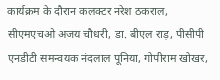कार्यक्रम के दौरान कलक्टर नरेश ठकराल, सीएमएचओ अजय चौधरी, डा. बीएल राड़, पीसीपी एनडीटी समन्वयक नंदलाल पूनिया, गोपीराम खोखर,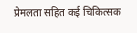प्रेमलता सहित कई चिकित्सक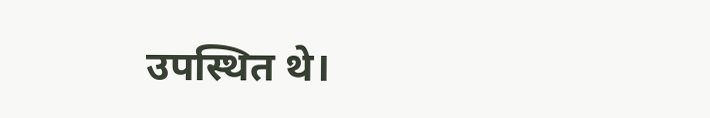उपस्थित थे।